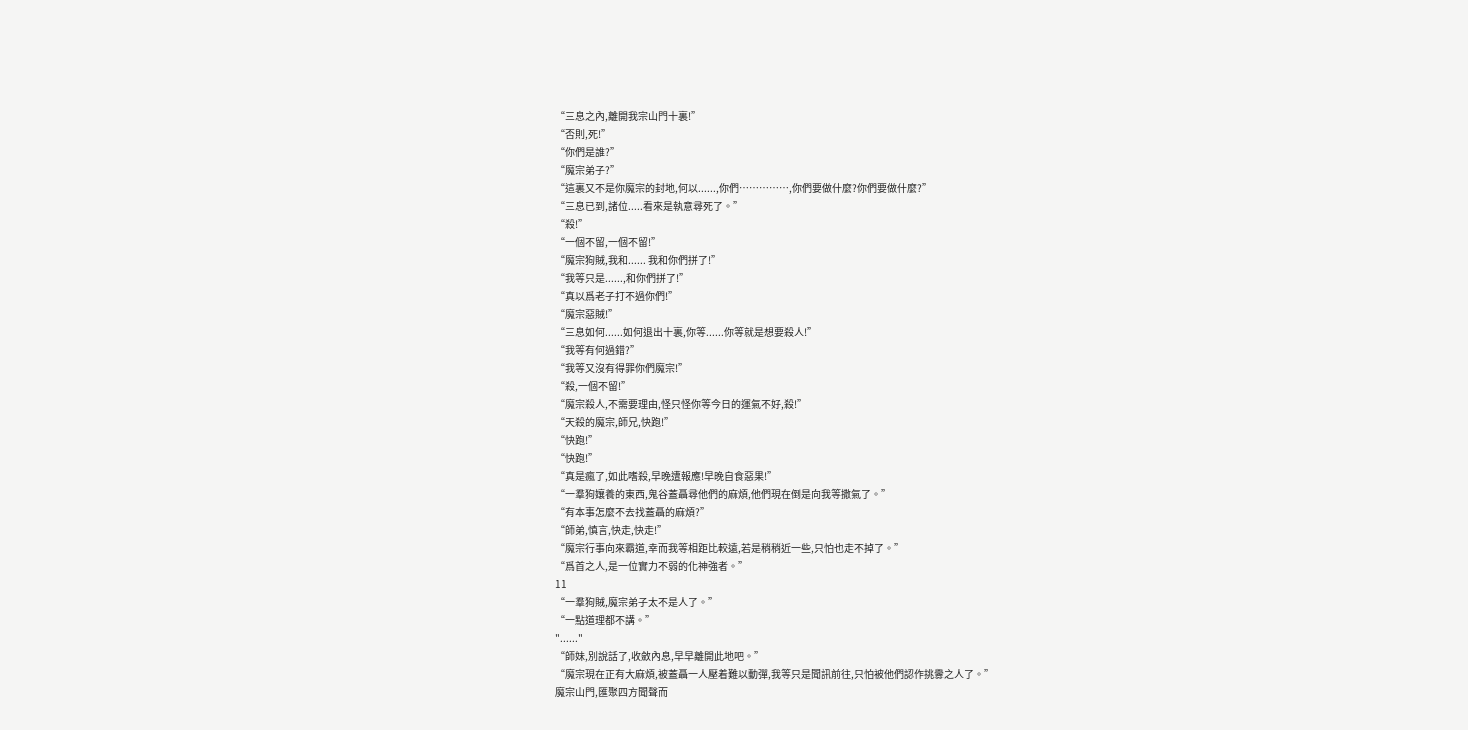“三息之內,離開我宗山門十裏!”
“否則,死!”
“你們是誰?”
“魔宗弟子?”
“這裏又不是你魔宗的封地,何以......,你們……………,你們要做什麼?你們要做什麼?”
“三息已到,諸位.....看來是執意尋死了。”
“殺!”
“一個不留,一個不留!”
“魔宗狗賊,我和...... 我和你們拼了!”
“我等只是......,和你們拼了!”
“真以爲老子打不過你們!”
“魔宗惡賊!”
“三息如何......如何退出十裏,你等......你等就是想要殺人!”
“我等有何過錯?”
“我等又沒有得罪你們魔宗!”
“殺,一個不留!”
“魔宗殺人,不需要理由,怪只怪你等今日的運氣不好,殺!”
“天殺的魔宗,師兄,快跑!”
“快跑!”
“快跑!”
“真是瘋了,如此嗜殺,早晚遭報應!早晚自食惡果!”
“一羣狗孃養的東西,鬼谷蓋聶尋他們的麻煩,他們現在倒是向我等撒氣了。”
“有本事怎麼不去找蓋聶的麻煩?”
“師弟,慎言,快走,快走!”
“魔宗行事向來霸道,幸而我等相距比較遠,若是稍稍近一些,只怕也走不掉了。”
“爲首之人,是一位實力不弱的化神強者。”
11
“一羣狗賊,魔宗弟子太不是人了。”
“一點道理都不講。”
"......"
“師妹,別說話了,收斂內息,早早離開此地吧。”
“魔宗現在正有大麻煩,被蓋聶一人壓着難以動彈,我等只是聞訊前往,只怕被他們認作挑釁之人了。”
魔宗山門,匯聚四方聞聲而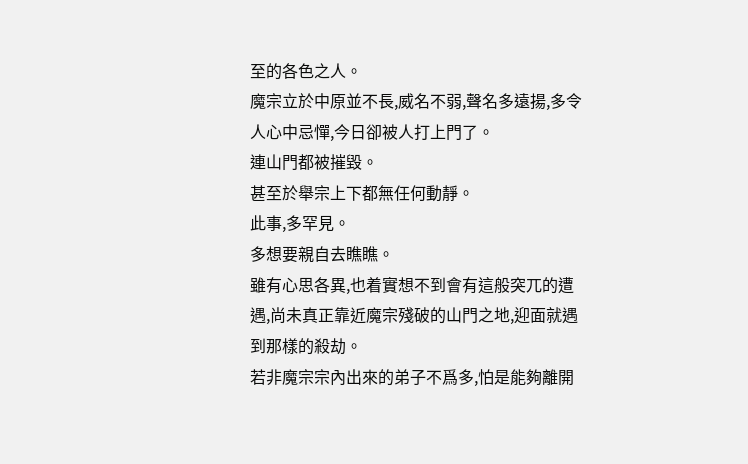至的各色之人。
魔宗立於中原並不長,威名不弱,聲名多遠揚,多令人心中忌憚,今日卻被人打上門了。
連山門都被摧毀。
甚至於舉宗上下都無任何動靜。
此事,多罕見。
多想要親自去瞧瞧。
雖有心思各異,也着實想不到會有這般突兀的遭遇,尚未真正靠近魔宗殘破的山門之地,迎面就遇到那樣的殺劫。
若非魔宗宗內出來的弟子不爲多,怕是能夠離開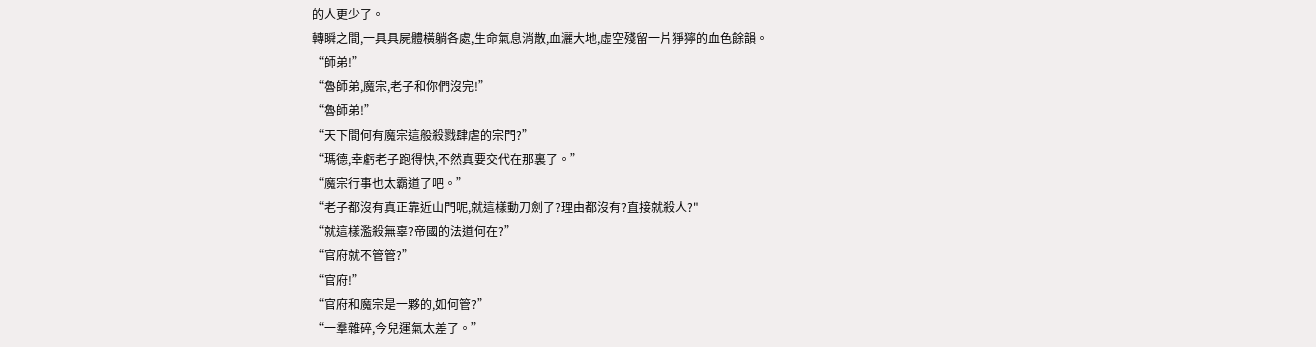的人更少了。
轉瞬之間,一具具屍體橫躺各處,生命氣息消散,血灑大地,虛空殘留一片猙獰的血色餘韻。
“師弟!”
“魯師弟,魔宗,老子和你們沒完!”
“魯師弟!”
“天下間何有魔宗這般殺戮肆虐的宗門?”
“瑪德,幸虧老子跑得快,不然真要交代在那裏了。”
“魔宗行事也太霸道了吧。”
“老子都沒有真正靠近山門呢,就這樣動刀劍了?理由都沒有?直接就殺人?"
“就這樣濫殺無辜?帝國的法道何在?”
“官府就不管管?”
“官府!”
“官府和魔宗是一夥的,如何管?”
“一羣雜碎,今兒運氣太差了。”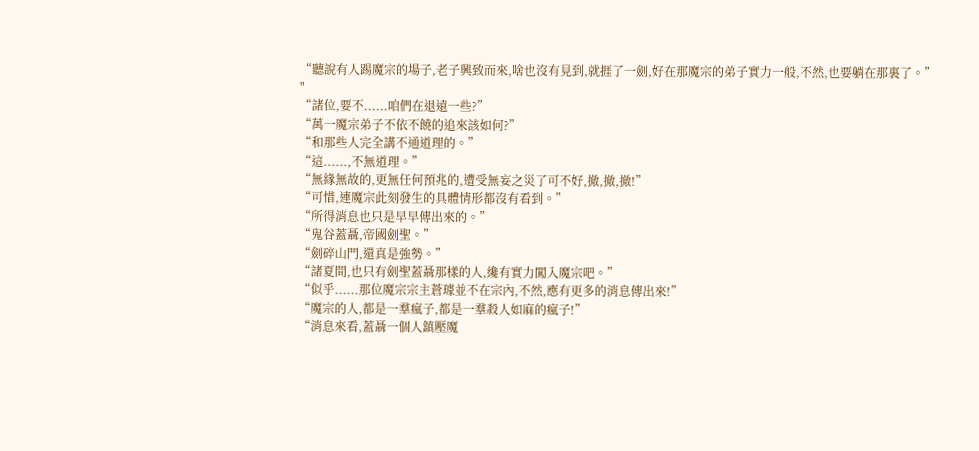“聽說有人踢魔宗的場子,老子興致而來,啥也沒有見到,就捱了一劍,好在那魔宗的弟子實力一般,不然,也要躺在那裏了。”
"
“諸位,要不......咱們在退遠一些?”
“萬一魔宗弟子不依不饒的追來該如何?”
“和那些人完全講不通道理的。”
“這......,不無道理。”
“無緣無故的,更無任何預兆的,遭受無妄之災了可不好,撤,撤,撤!”
“可惜,連魔宗此刻發生的具體情形都沒有看到。”
“所得消息也只是早早傳出來的。”
“鬼谷蓋聶,帝國劍聖。”
“劍碎山門,還真是強勢。”
“諸夏間,也只有劍聖蓋聶那樣的人,纔有實力闖入魔宗吧。”
“似乎......那位魔宗宗主蒼璩並不在宗內,不然,應有更多的消息傳出來!”
“魔宗的人,都是一羣瘋子,都是一羣殺人如麻的瘋子!”
“消息來看,蓋聶一個人鎮壓魔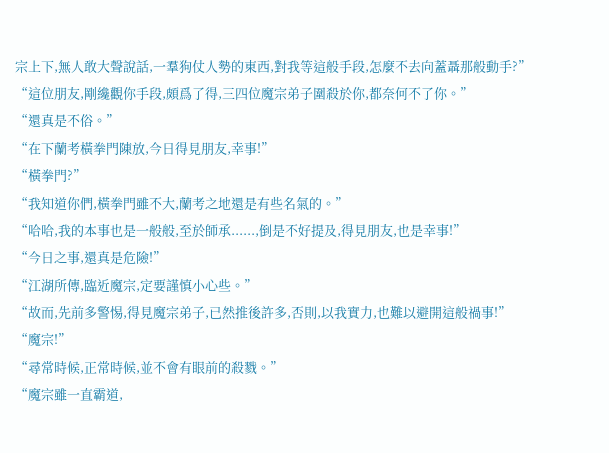宗上下,無人敢大聲說話,一羣狗仗人勢的東西,對我等這般手段,怎麼不去向蓋聶那般動手?”
“這位朋友,剛纔觀你手段,頗爲了得,三四位魔宗弟子圍殺於你,都奈何不了你。”
“還真是不俗。”
“在下蘭考橫拳門陳放,今日得見朋友,幸事!”
“橫拳門?”
“我知道你們,橫拳門雖不大,蘭考之地還是有些名氣的。”
“哈哈,我的本事也是一般般,至於師承......,倒是不好提及,得見朋友,也是幸事!”
“今日之事,還真是危險!”
“江湖所傳,臨近魔宗,定要謹慎小心些。”
“故而,先前多警惕,得見魔宗弟子,已然推後許多,否則,以我實力,也難以避開這般禍事!”
“魔宗!”
“尋常時候,正常時候,並不會有眼前的殺戮。”
“魔宗雖一直霸道,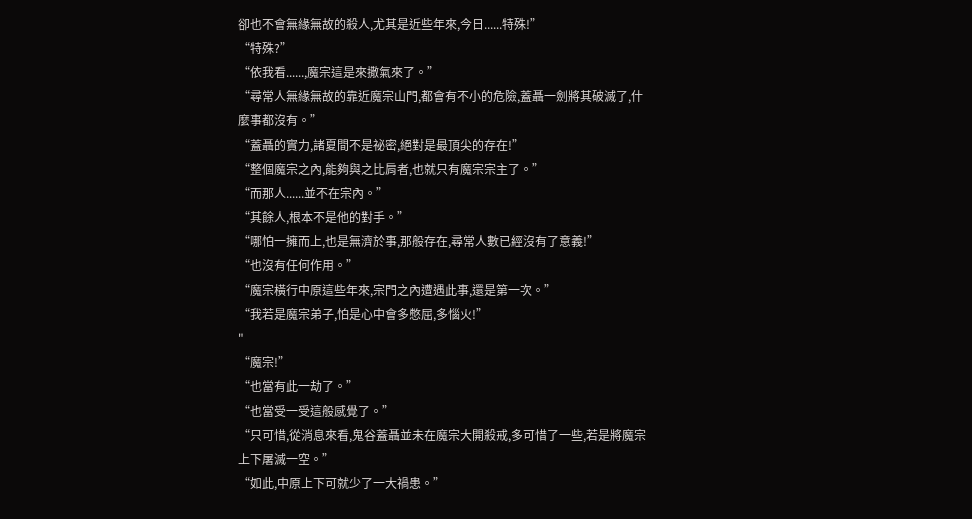卻也不會無緣無故的殺人,尤其是近些年來,今日......特殊!”
“特殊?”
“依我看......,魔宗這是來撒氣來了。”
“尋常人無緣無故的靠近魔宗山門,都會有不小的危險,蓋聶一劍將其破滅了,什麼事都沒有。”
“蓋聶的實力,諸夏間不是祕密,絕對是最頂尖的存在!”
“整個魔宗之內,能夠與之比肩者,也就只有魔宗宗主了。”
“而那人......並不在宗內。”
“其餘人,根本不是他的對手。”
“哪怕一擁而上,也是無濟於事,那般存在,尋常人數已經沒有了意義!”
“也沒有任何作用。”
“魔宗橫行中原這些年來,宗門之內遭遇此事,還是第一次。”
“我若是魔宗弟子,怕是心中會多憋屈,多惱火!”
"
“魔宗!”
“也當有此一劫了。”
“也當受一受這般感覺了。”
“只可惜,從消息來看,鬼谷蓋聶並未在魔宗大開殺戒,多可惜了一些,若是將魔宗上下屠滅一空。”
“如此,中原上下可就少了一大禍患。”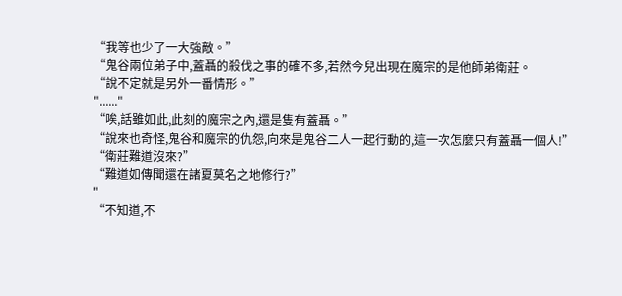“我等也少了一大強敵。”
“鬼谷兩位弟子中,蓋聶的殺伐之事的確不多,若然今兒出現在魔宗的是他師弟衛莊。
“說不定就是另外一番情形。”
"......"
“唉,話雖如此,此刻的魔宗之內,還是隻有蓋聶。”
“說來也奇怪,鬼谷和魔宗的仇怨,向來是鬼谷二人一起行動的,這一次怎麼只有蓋聶一個人!”
“衛莊難道沒來?”
“難道如傳聞還在諸夏莫名之地修行?”
"
“不知道,不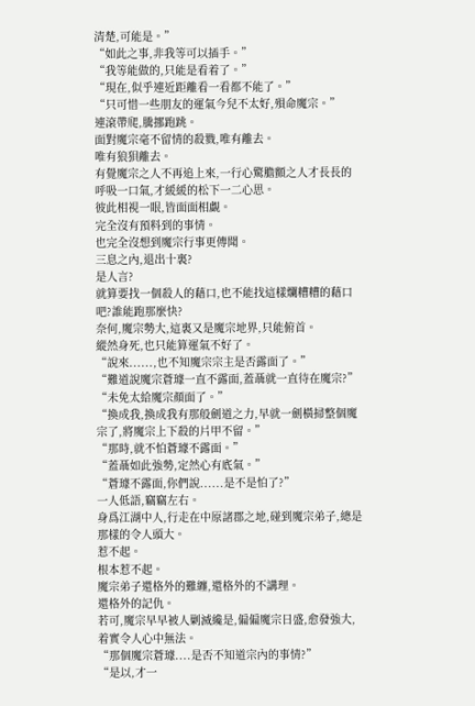清楚,可能是。”
“如此之事,非我等可以插手。”
“我等能做的,只能是看着了。”
“現在,似乎連近距離看一看都不能了。”
“只可惜一些朋友的運氣今兒不太好,殞命魔宗。”
連滾帶爬,騰挪跑跳。
面對魔宗毫不留情的殺戮,唯有離去。
唯有狼狽離去。
有覺魔宗之人不再追上來,一行心驚膽顫之人才長長的呼吸一口氣,才緩緩的松下一二心思。
彼此相視一眼,皆面面相覷。
完全沒有預料到的事情。
也完全沒想到魔宗行事更傳聞。
三息之內,退出十裏?
是人言?
就算要找一個殺人的藉口,也不能找這樣爛糟糟的藉口吧?誰能跑那麼快?
奈何,魔宗勢大,這裏又是魔宗地界,只能俯首。
縱然身死,也只能算運氣不好了。
“說來......,也不知魔宗宗主是否露面了。”
“難道說魔宗蒼璩一直不露面,蓋聶就一直待在魔宗?”
“未免太給魔宗顏面了。”
“換成我,換成我有那般劍道之力,早就一劍橫掃整個魔宗了,將魔宗上下殺的片甲不留。”
“那時,就不怕蒼璩不露面。”
“蓋聶如此強勢,定然心有底氣。”
“蒼璩不露面,你們說......是不是怕了?”
一人低語,竊竊左右。
身爲江湖中人,行走在中原諸郡之地,碰到魔宗弟子,總是那樣的令人頭大。
惹不起。
根本惹不起。
魔宗弟子還格外的難纏,還格外的不講理。
還格外的記仇。
若可,魔宗早早被人剿滅纔是,偏偏魔宗日盛,愈發強大,着實令人心中無法。
“那個魔宗蒼璩....是否不知道宗內的事情?”
“是以,才一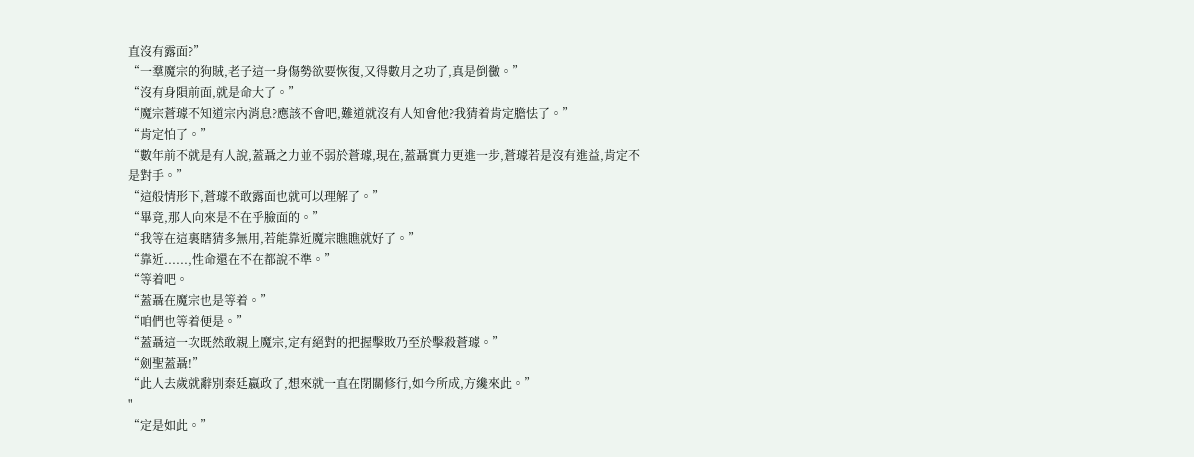直沒有露面?”
“一羣魔宗的狗賊,老子這一身傷勢欲要恢復,又得數月之功了,真是倒黴。”
“沒有身隕前面,就是命大了。”
“魔宗蒼璩不知道宗內消息?應該不會吧,難道就沒有人知會他?我猜着肯定膽怯了。”
“肯定怕了。”
“數年前不就是有人說,蓋聶之力並不弱於蒼璩,現在,蓋聶實力更進一步,蒼璩若是沒有進益,肯定不是對手。”
“這般情形下,蒼璩不敢露面也就可以理解了。”
“畢竟,那人向來是不在乎臉面的。”
“我等在這裏瞎猜多無用,若能靠近魔宗瞧瞧就好了。”
“靠近......,性命還在不在都說不準。”
“等着吧。
“蓋聶在魔宗也是等着。”
“咱們也等着便是。”
“蓋聶這一次既然敢親上魔宗,定有絕對的把握擊敗乃至於擊殺蒼璩。”
“劍聖蓋聶!”
“此人去歲就辭別秦廷嬴政了,想來就一直在閉關修行,如今所成,方纔來此。”
"
“定是如此。”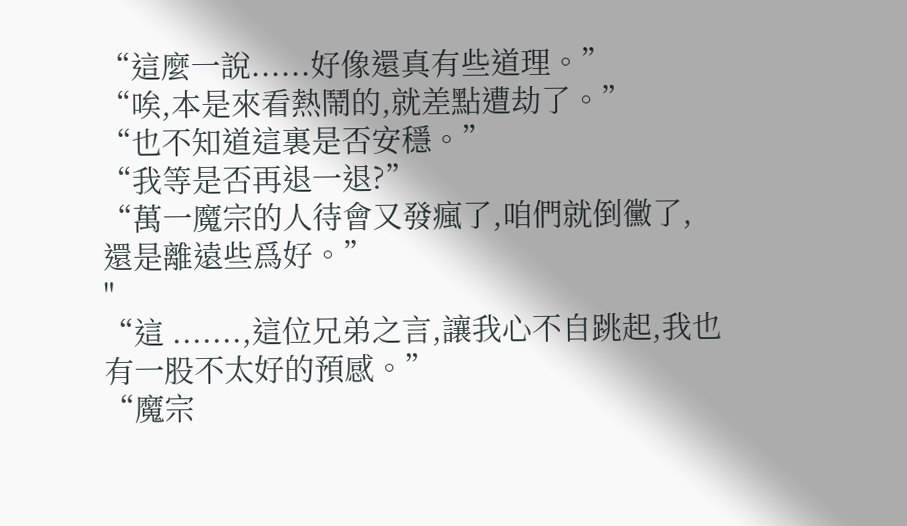“這麼一說......好像還真有些道理。”
“唉,本是來看熱鬧的,就差點遭劫了。”
“也不知道這裏是否安穩。”
“我等是否再退一退?”
“萬一魔宗的人待會又發瘋了,咱們就倒黴了,還是離遠些爲好。”
"
“這 .......,這位兄弟之言,讓我心不自跳起,我也有一股不太好的預感。”
“魔宗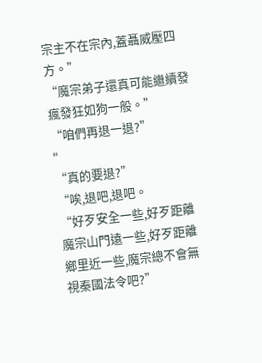宗主不在宗內,蓋聶威壓四方。”
“魔宗弟子還真可能繼續發瘋發狂如狗一般。”
“咱們再退一退?”
"
“真的要退?”
“唉,退吧,退吧。
“好歹安全一些,好歹距離魔宗山門遠一些,好歹距離鄉里近一些,魔宗總不會無視秦國法令吧?”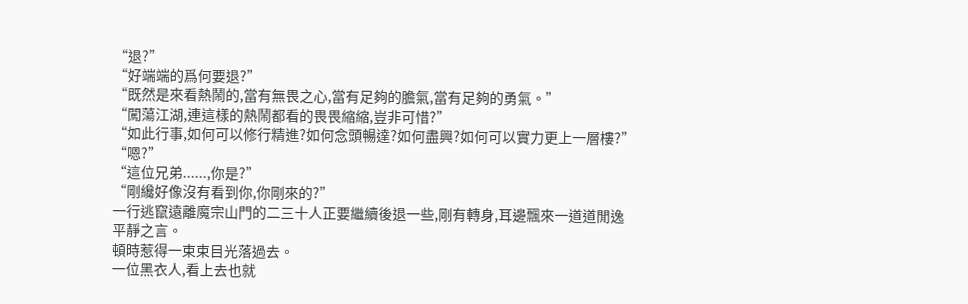“退?”
“好端端的爲何要退?”
“既然是來看熱鬧的,當有無畏之心,當有足夠的膽氣,當有足夠的勇氣。”
“闖蕩江湖,連這樣的熱鬧都看的畏畏縮縮,豈非可惜?”
“如此行事,如何可以修行精進?如何念頭暢達?如何盡興?如何可以實力更上一層樓?”
“嗯?”
“這位兄弟......,你是?”
“剛纔好像沒有看到你,你剛來的?”
一行逃竄遠離魔宗山門的二三十人正要繼續後退一些,剛有轉身,耳邊飄來一道道閒逸平靜之言。
頓時惹得一束束目光落過去。
一位黑衣人,看上去也就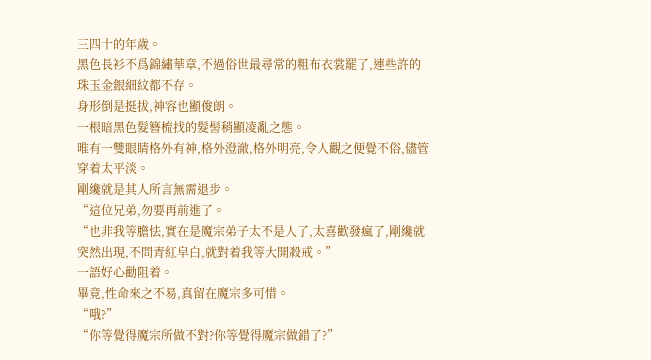三四十的年歲。
黑色長衫不爲錦繡華章,不過俗世最尋常的粗布衣裳罷了,連些許的珠玉金銀細紋都不存。
身形倒是挺拔,神容也顯俊朗。
一根暗黑色髮簪梳找的髮髻稍顯凌亂之態。
唯有一雙眼睛格外有神,格外澄澈,格外明亮,令人觀之便覺不俗,儘管穿着太平淡。
剛纔就是其人所言無需退步。
“這位兄弟,勿要再前進了。
“也非我等膽怯,實在是魔宗弟子太不是人了,太喜歡發瘋了,剛纔就突然出現,不問青紅皁白,就對着我等大開殺戒。”
一語好心勸阻着。
畢竟,性命來之不易,真留在魔宗多可惜。
“哦?”
“你等覺得魔宗所做不對?你等覺得魔宗做錯了?”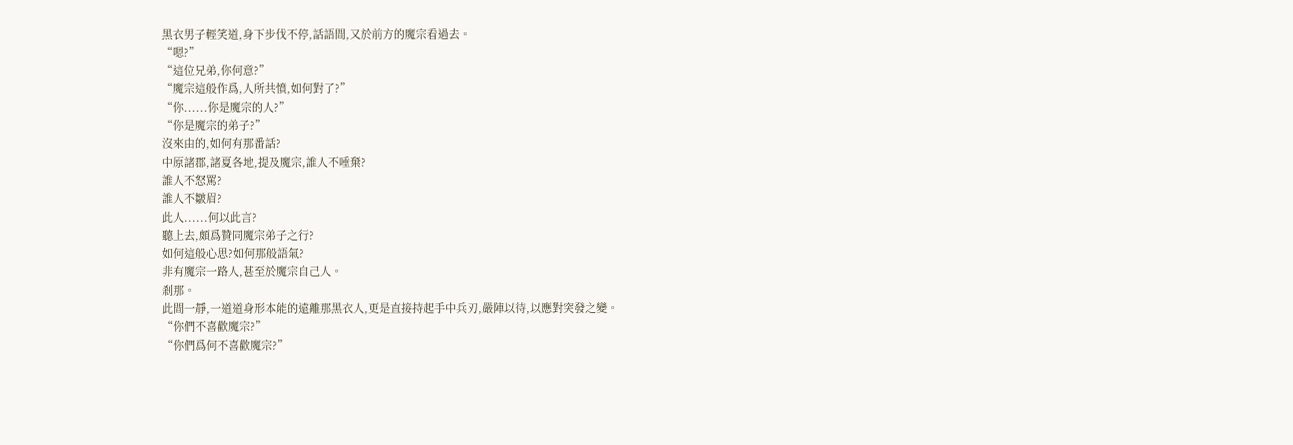黑衣男子輕笑道,身下步伐不停,話語間,又於前方的魔宗看過去。
“嗯?”
“這位兄弟,你何意?”
“魔宗這般作爲,人所共憤,如何對了?”
“你......你是魔宗的人?”
“你是魔宗的弟子?”
沒來由的,如何有那番話?
中原諸郡,諸夏各地,提及魔宗,誰人不唾棄?
誰人不怒罵?
誰人不皺眉?
此人......何以此言?
聽上去,頗爲贊同魔宗弟子之行?
如何這般心思?如何那般語氣?
非有魔宗一路人,甚至於魔宗自己人。
剎那。
此間一靜,一道道身形本能的遠離那黑衣人,更是直接持起手中兵刃,嚴陣以待,以應對突發之變。
“你們不喜歡魔宗?”
“你們爲何不喜歡魔宗?”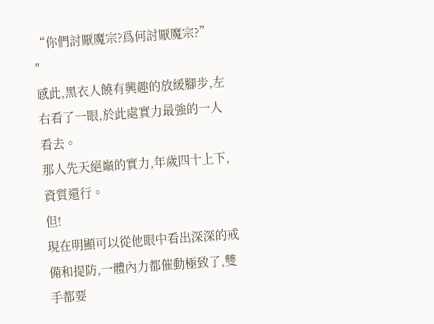“你們討厭魔宗?爲何討厭魔宗?”
"
感此,黑衣人饒有興趣的放緩腳步,左右看了一眼,於此處實力最強的一人看去。
那人先天絕巔的實力,年歲四十上下,資質還行。
但!
現在明顯可以從他眼中看出深深的戒備和提防,一體內力都催動極致了,雙手都要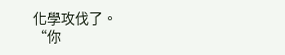化學攻伐了。
“你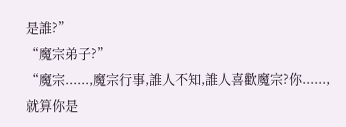是誰?”
“魔宗弟子?”
“魔宗......,魔宗行事,誰人不知,誰人喜歡魔宗?你......,就算你是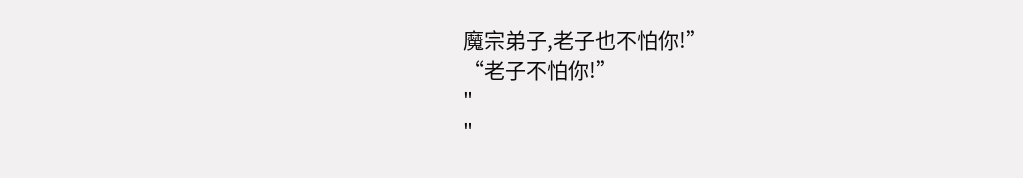魔宗弟子,老子也不怕你!”
“老子不怕你!”
"
"